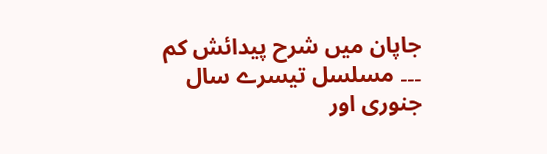جاپان میں شرح پیدائش کم ۔۔۔ مسلسل تیسرے سال جنوری اور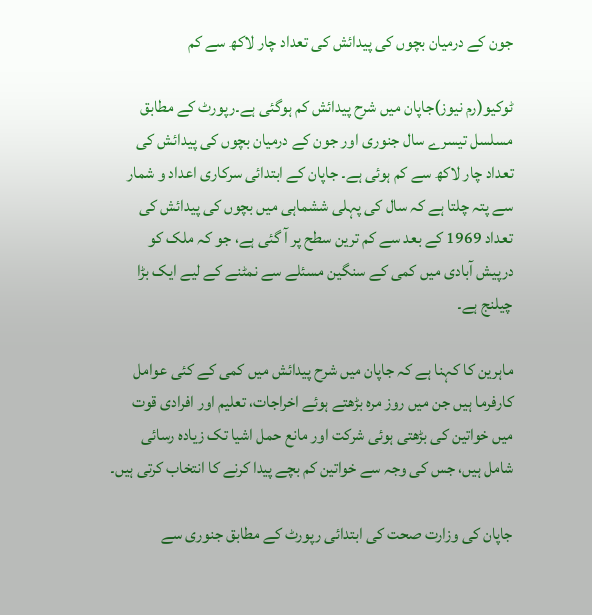جون کے درمیان بچوں کی پیدائش کی تعداد چار لاکھ سے کم

ٹوکیو(رم نیوز)جاپان میں شرح پیدائش کم ہوگئی ہے۔رپورٹ کے مطابق مسلسل تیسرے سال جنوری اور جون کے درمیان بچوں کی پیدائش کی تعداد چار لاکھ سے کم ہوئی ہے۔ جاپان کے ابتدائی سرکاری اعداد و شمار سے پتہ چلتا ہے کہ سال کی پہلی ششماہی میں بچوں کی پیدائش کی تعداد 1969 کے بعد سے کم ترین سطح پر آ گئی ہے، جو کہ ملک کو درپیش آبادی میں کمی کے سنگین مسئلے سے نمٹنے کے لیے ایک بڑا چیلنج ہے۔

ماہرین کا کہنا ہے کہ جاپان میں شرح پیدائش میں کمی کے کئی عوامل کارفرما ہیں جن میں روز مرہ بڑھتے ہوئے اخراجات، تعلیم اور افرادی قوت میں خواتین کی بڑھتی ہوئی شرکت اور مانع حمل اشیا تک زیادہ رسائی شامل ہیں، جس کی وجہ سے خواتین کم بچے پیدا کرنے کا انتخاب کرتی ہیں۔

جاپان کی وزارت صحت کی ابتدائی رپورٹ کے مطابق جنوری سے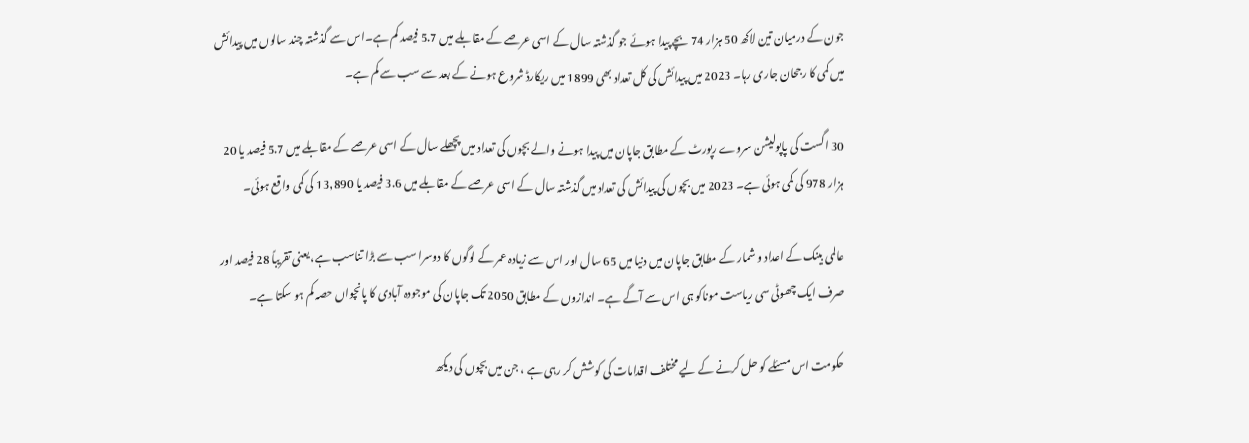جون کے درمیان تین لاکھ 50 ہزار 74 بچے پیدا ہوئے جو گذشتہ سال کے اسی عرصے کے مقابلے میں 5.7 فیصد کم ہے۔اس سے گذشتہ چند سالوں میں پیدائش میں کمی کا رجحان جاری رہا۔ 2023 میں پیدائش کی کل تعداد بھی 1899 میں ریکارڈ شروع ہونے کے بعد سے سب سے کم ہے۔

30 اگست کی پاپولیشن سروے رپورٹ کے مطابق جاپان میں پیدا ہونے والے بچوں کی تعداد میں پچھلے سال کے اسی عرصے کے مقابلے میں 5.7 فیصد یا 20 ہزار 978 کی کمی ہوئی ہے۔ 2023 میں بچوں کی پیدائش کی تعداد میں گذشتہ سال کے اسی عرصے کے مقابلے میں 3.6 فیصد یا 13,890 کی کمی واقع ہوئی۔

عالمی بینک کے اعداد و شمار کے مطابق جاپان میں دنیا میں 65 سال اور اس سے زیادہ عمر کے لوگوں کا دوسرا سب سے بڑا تناسب ہے، یعنی تقریباً 28 فیصد اور صرف ایک چھوٹی سی ریاست موناکو ہی اس سے آگے ہے۔ اندازوں کے مطابق 2050 تک جاپان کی موجودہ آبادی کا پانچواں حصہ کم ہو سکتا ہے۔

حکومت اس مسئلے کو حل کرنے کے لیے مختلف اقدامات کی کوشش کر رہی ہے ، جن میں بچوں کی دیکھ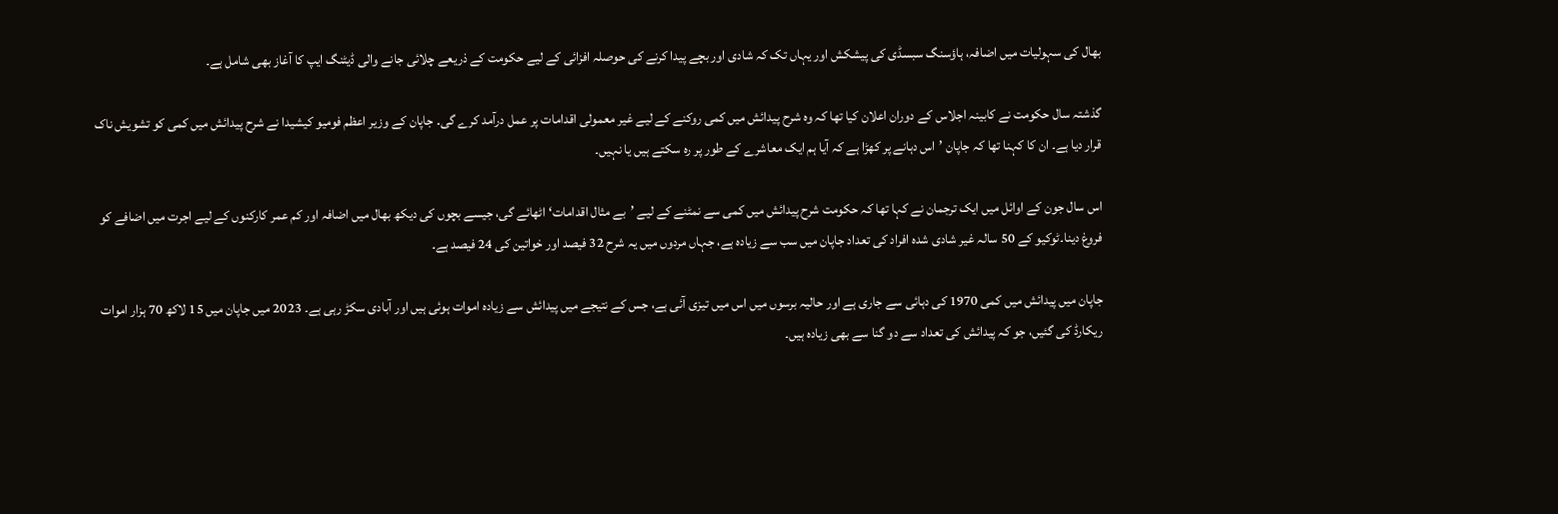بھال کی سہولیات میں اضافہ، ہاؤسنگ سبسڈی کی پیشکش اور یہاں تک کہ شادی اور بچے پیدا کرنے کی حوصلہ افزائی کے لیے حکومت کے ذریعے چلائی جانے والی ڈیٹنگ ایپ کا آغاز بھی شامل ہے۔

گذشتہ سال حکومت نے کابینہ اجلاس کے دوران اعلان کیا تھا کہ وہ شرح پیدائش میں کمی روکنے کے لیے غیر معمولی اقدامات پر عمل درآمد کرے گی۔ جاپان کے وزیر اعظم فومیو کیشیدا نے شرح پیدائش میں کمی کو تشویش ناک قرار دیا ہے۔ ان کا کہنا تھا کہ جاپان ’اس دہانے پر کھڑا ہے کہ آیا ہم ایک معاشرے کے طور پر رہ سکتے ہیں یا نہیں۔

اس سال جون کے اوائل میں ایک ترجمان نے کہا تھا کہ حکومت شرح پیدائش میں کمی سے نمٹنے کے لیے ’بے مثال اقدامات‘ اٹھائے گی، جیسے بچوں کی دیکھ بھال میں اضافہ اور کم عمر کارکنوں کے لیے اجرت میں اضافے کو فروغ دینا۔ٹوکیو کے 50 سالہ غیر شادی شدہ افراد کی تعداد جاپان میں سب سے زیادہ ہے، جہاں مردوں میں یہ شرح 32 فیصد اور خواتین کی 24 فیصد ہے۔

جاپان میں پیدائش میں کمی 1970 کی دہائی سے جاری ہے اور حالیہ برسوں میں اس میں تیزی آئی ہے، جس کے نتیجے میں پیدائش سے زیادہ اموات ہوئی ہیں اور آبادی سکڑ رہی ہے۔ 2023 میں جاپان میں 15 لاکھ 70 ہزار اموات ریکارڈ کی گئیں، جو کہ پیدائش کی تعداد سے دو گنا سے بھی زیادہ ہیں۔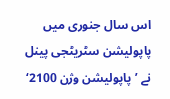اس سال جنوری میں پاپولیشن سٹریٹجی پینل نے ’پاپولیشن وژن 2100‘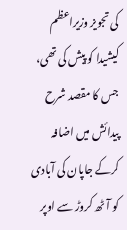کی تجویز وزیراعظم کیشیدا کو پیش کی تھی، جس کا مقصد شرح پیدائش میں اضافہ کرکے جاپان کی آبادی کو آٹھ کروڑ سے اوپر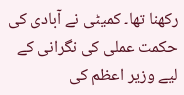رکھنا تھا۔ کمیٹی نے آبادی کی حکمت عملی کی نگرانی کے لیے وزیر اعظم کی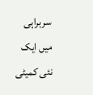سربراہی میں ایک نئی کمیٹی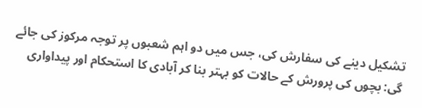تشکیل دینے کی سفارش کی، جس میں دو اہم شعبوں پر توجہ مرکوز کی جائے گی: بچوں کی پرورش کے حالات کو بہتر بنا کر آبادی کا استحکام اور پیداواری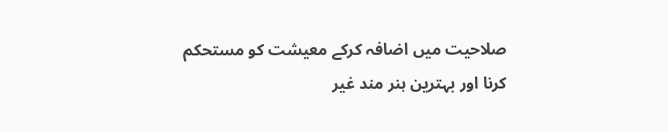صلاحیت میں اضافہ کرکے معیشت کو مستحکم کرنا اور بہترین ہنر مند غیر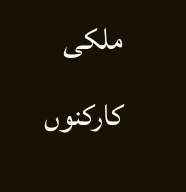ملکی کارکنوں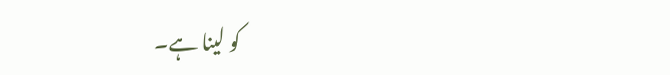کو لینا ہے۔